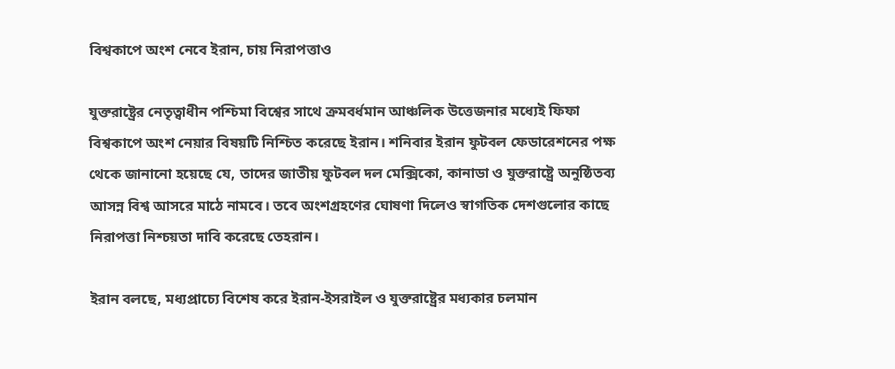বিশ্বকাপে অংশ নেবে ইরান, চায় নিরাপত্তাও

যুক্তরাষ্ট্রের নেতৃত্বাধীন পশ্চিমা বিশ্বের সাথে ক্রমবর্ধমান আঞ্চলিক উত্তেজনার মধ্যেই ফিফা বিশ্বকাপে অংশ নেয়ার বিষয়টি নিশ্চিত করেছে ইরান। শনিবার ইরান ফুটবল ফেডারেশনের পক্ষ থেকে জানানো হয়েছে যে, তাদের জাতীয় ফুটবল দল মেক্সিকো, কানাডা ও যুক্তরাষ্ট্রে অনুষ্ঠিতব্য আসন্ন বিশ্ব আসরে মাঠে নামবে। তবে অংশগ্রহণের ঘোষণা দিলেও স্বাগতিক দেশগুলোর কাছে নিরাপত্তা নিশ্চয়তা দাবি করেছে তেহরান।

ইরান বলছে, মধ্যপ্রাচ্যে বিশেষ করে ইরান-ইসরাইল ও যুক্তরাষ্ট্রের মধ্যকার চলমান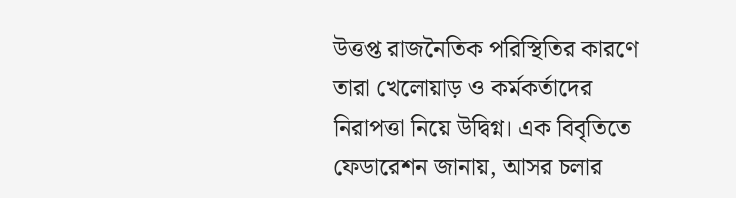উত্তপ্ত রাজনৈতিক পরিস্থিতির কারণে তারা খেলোয়াড় ও কর্মকর্তাদের নিরাপত্তা নিয়ে উদ্বিগ্ন। এক বিবৃতিতে ফেডারেশন জানায়, আসর চলার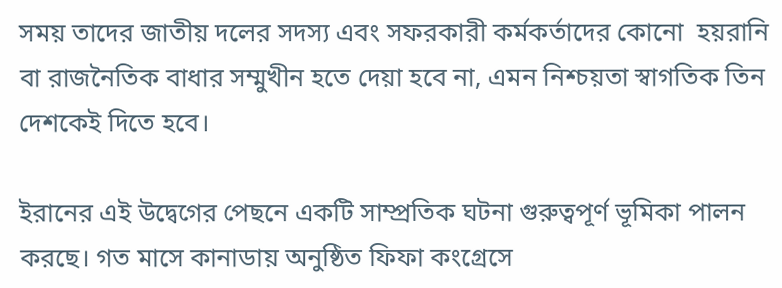সময় তাদের জাতীয় দলের সদস্য এবং সফরকারী কর্মকর্তাদের কোনো  হয়রানি বা রাজনৈতিক বাধার সম্মুখীন হতে দেয়া হবে না, এমন নিশ্চয়তা স্বাগতিক তিন দেশকেই দিতে হবে।

ইরানের এই উদ্বেগের পেছনে একটি সাম্প্রতিক ঘটনা গুরুত্বপূর্ণ ভূমিকা পালন করছে। গত মাসে কানাডায় অনুষ্ঠিত ফিফা কংগ্রেসে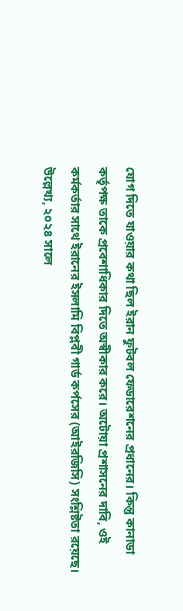যোগ দিতে যাওয়ার কথা ছিল ইরান ফুটবল ফেডারেশনের প্রধানের। কিন্তু কানাডা কর্তৃপক্ষ তাকে প্রবেশাধিকার দিতে অস্বীকার করে। অটোয়া প্রশাসনের দাবি, ওই কর্মকর্তার সাথে ইরানের ইসলামি বিপ্লবী গার্ড কর্পসের (আইরজিসি) সংশ্লিষ্টতা রয়েছে। উল্লেখ্য, ২০২৪ সালে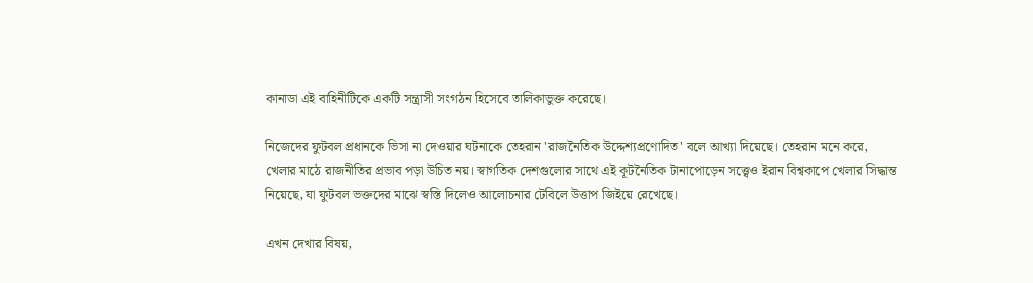কানাডা এই বাহিনীটিকে একটি সন্ত্রাসী সংগঠন হিসেবে তালিকাভুক্ত করেছে।

নিজেদের ফুটবল প্রধানকে ভিসা না দেওয়ার ঘটনাকে তেহরান 'রাজনৈতিক উদ্দেশ্যপ্রণোদিত' বলে আখ্যা দিয়েছে। তেহরান মনে করে, খেলার মাঠে রাজনীতির প্রভাব পড়া উচিত নয়। স্বাগতিক দেশগুলোর সাথে এই কূটনৈতিক টানাপোড়েন সত্ত্বেও ইরান বিশ্বকাপে খেলার সিদ্ধান্ত নিয়েছে, যা ফুটবল ভক্তদের মাঝে স্বস্তি দিলেও আলোচনার টেবিলে উত্তাপ জিইয়ে রেখেছে।

এখন দেখার বিষয়,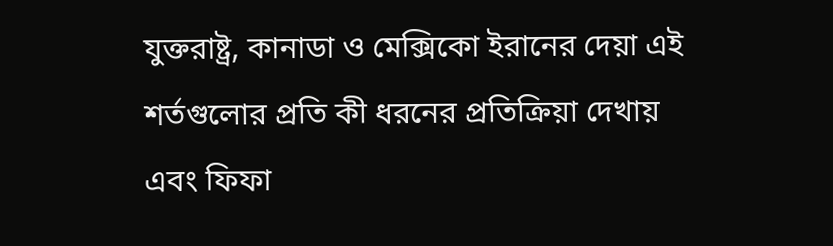যুক্তরাষ্ট্র, কানাডা ও মেক্সিকো ইরানের দেয়া এই শর্তগুলোর প্রতি কী ধরনের প্রতিক্রিয়া দেখায় এবং ফিফা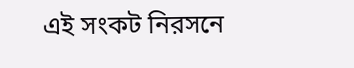এই সংকট নিরসনে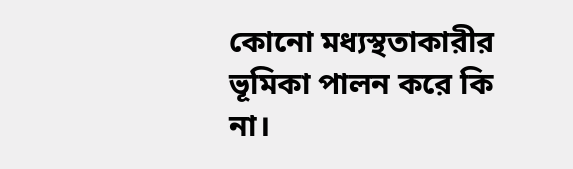কোনো মধ্যস্থতাকারীর ভূমিকা পালন করে কি না।